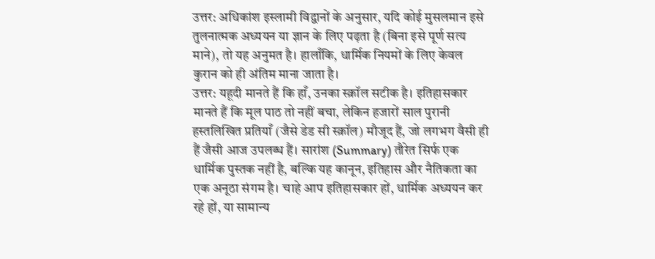उत्तर: अधिकांश इस्लामी विद्वानों के अनुसार, यदि कोई मुसलमान इसे तुलनात्मक अध्ययन या ज्ञान के लिए पढ़ता है (बिना इसे पूर्ण सत्य माने), तो यह अनुमत है। हालाँकि, धार्मिक नियमों के लिए केवल कुरान को ही अंतिम माना जाता है।
उत्तर: यहूदी मानते हैं कि हाँ, उनका स्क्रॉल सटीक है। इतिहासकार मानते हैं कि मूल पाठ तो नहीं बचा, लेकिन हजारों साल पुरानी हस्तलिखित प्रतियाँ (जैसे डेड सी स्क्रॉल) मौजूद हैं, जो लगभग वैसी ही हैं जैसी आज उपलब्ध हैं। सारांश (Summary) तौरेत सिर्फ एक धार्मिक पुस्तक नहीं है, बल्कि यह कानून, इतिहास और नैतिकता का एक अनूठा संगम है। चाहे आप इतिहासकार हों, धार्मिक अध्ययन कर रहे हों, या सामान्य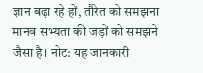ज्ञान बढ़ा रहे हों, तौरेत को समझना मानव सभ्यता की जड़ों को समझने जैसा है। नोट: यह जानकारी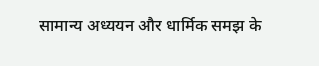सामान्य अध्ययन और धार्मिक समझ के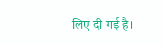लिए दी गई है।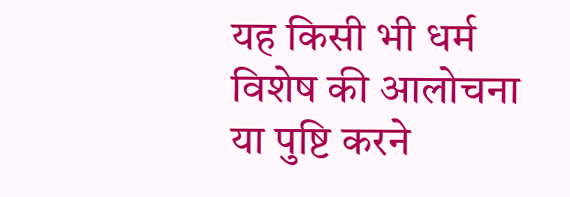यह किसी भी धर्म विशेष की आलोचना या पुष्टि करने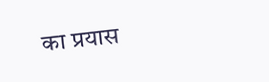का प्रयास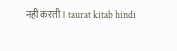नहीं करती। taurat kitab hindi